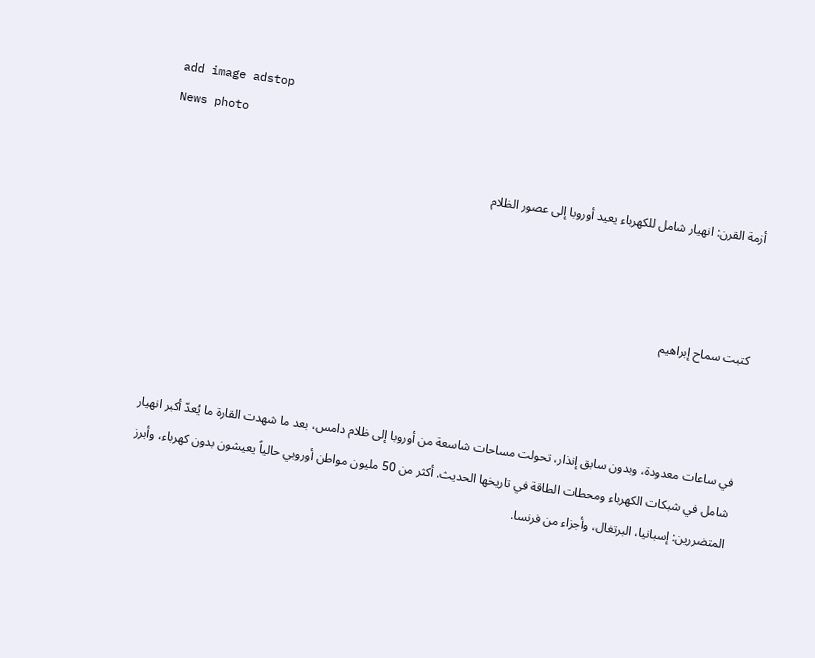add image adstop
News photo

أزمة القرن: انهيار شامل للكهرباء يعيد أوروبا إلى عصور الظلام



كتبت سماح إبراهيم



في ساعات معدودة، وبدون سابق إنذار، تحولت مساحات شاسعة من أوروبا إلى ظلام دامس، بعد ما شهدت القارة ما يُعدّ أكبر انهيار شامل في شبكات الكهرباء ومحطات الطاقة في تاريخها الحديث. أكثر من 50 مليون مواطن أوروبي حالياً يعيشون بدون كهرباء، وأبرز المتضررين: إسبانيا، البرتغال، وأجزاء من فرنسا.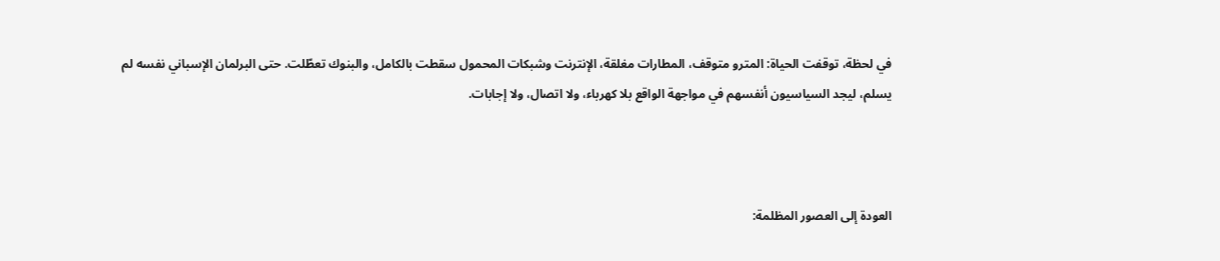في لحظة، توقفت الحياة: المترو متوقف، المطارات مغلقة، الإنترنت وشبكات المحمول سقطت بالكامل، والبنوك تعطّلت. حتى البرلمان الإسباني نفسه لم يسلم، ليجد السياسيون أنفسهم في مواجهة الواقع بلا كهرباء، ولا اتصال، ولا إجابات.



العودة إلى العصور المظلمة: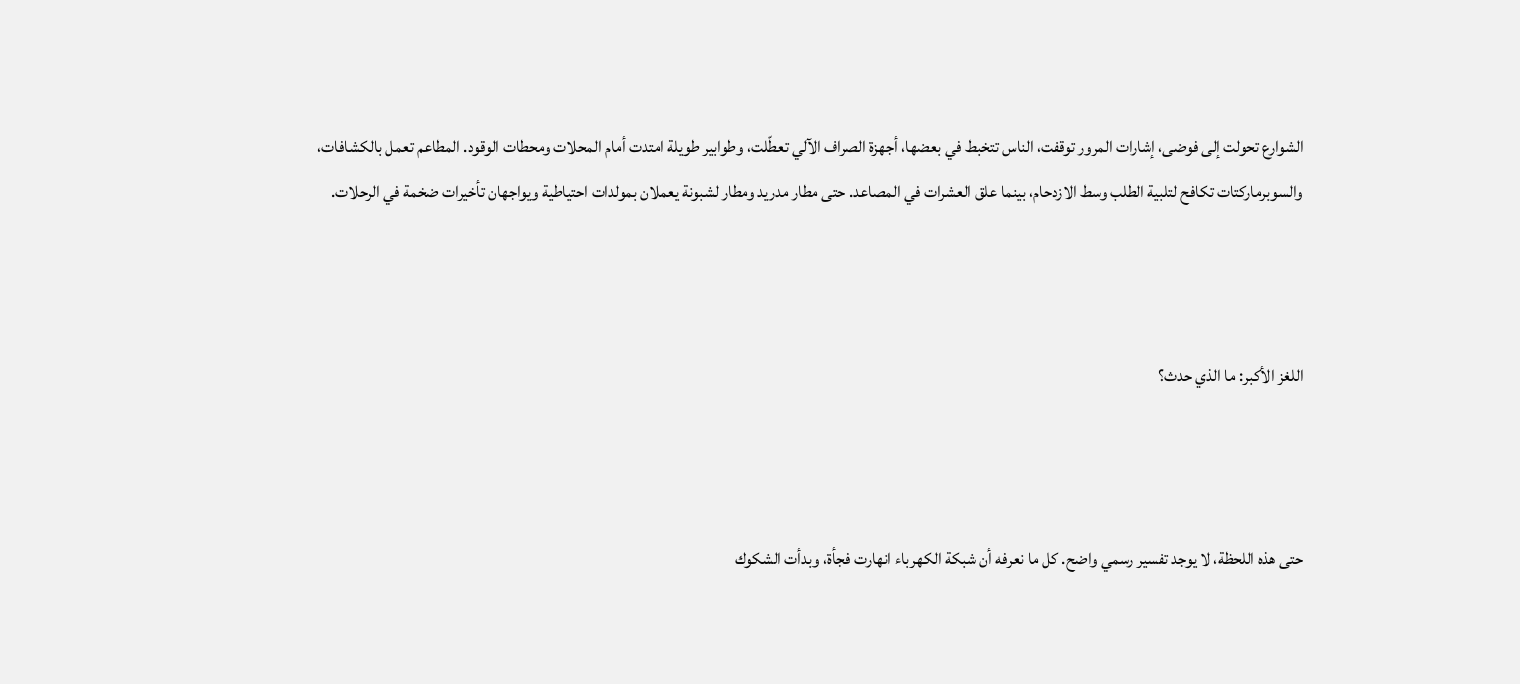الشوارع تحولت إلى فوضى، إشارات المرور توقفت، الناس تتخبط في بعضها، أجهزة الصراف الآلي تعطّلت، وطوابير طويلة امتدت أمام المحلات ومحطات الوقود. المطاعم تعمل بالكشافات، والسوبرماركتات تكافح لتلبية الطلب وسط الازدحام، بينما علق العشرات في المصاعد. حتى مطار مدريد ومطار لشبونة يعملان بمولدات احتياطية ويواجهان تأخيرات ضخمة في الرحلات.



اللغز الأكبر: ما الذي حدث؟



حتى هذه اللحظة، لا يوجد تفسير رسمي واضح. كل ما نعرفه أن شبكة الكهرباء انهارت فجأة، وبدأت الشكوك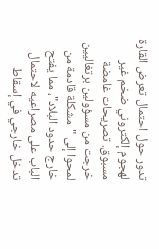تدور حول احتمال تعرض القارة لهجوم إلكتروني ضخم غير مسبوق. تصريحات غامضة خرجت من مسؤولين برتغاليين لمحوا إلى "مشكلة قادمة من خارج حدود البلاد"، مما يفتح الباب على مصراعيه لاحتمال تدخل خارجي في إسقاط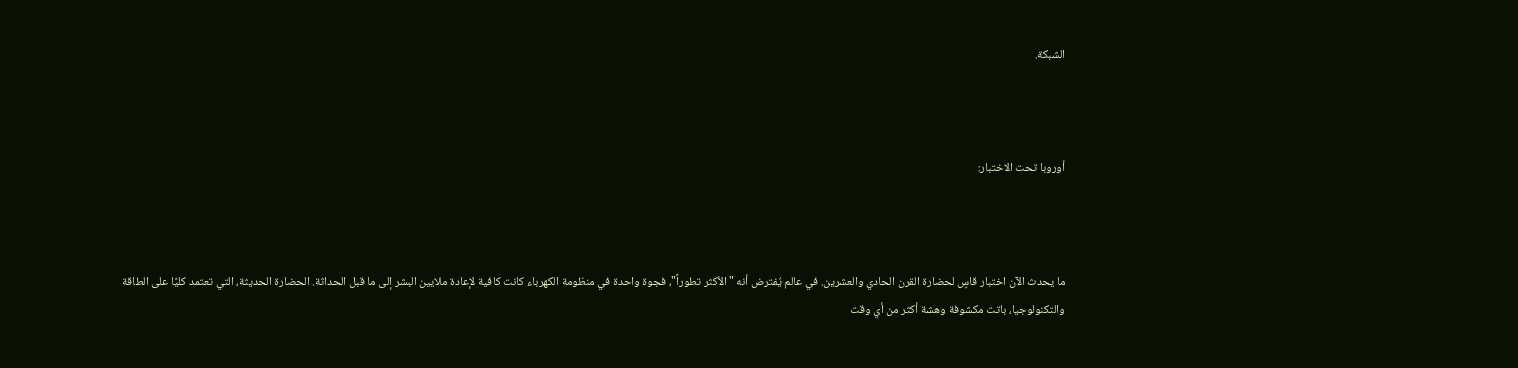الشبكة.



أوروبا تحت الاختبار:



ما يحدث الآن اختبار قاسٍ لحضارة القرن الحادي والعشرين. في عالم يُفترض أنه "الأكثر تطوراً"، فجوة واحدة في منظومة الكهرباء كانت كافية لإعادة ملايين البشر إلى ما قبل الحداثة. الحضارة الحديثة، التي تعتمد كليًا على الطاقة والتكنولوجيا، باتت مكشوفة وهشة أكثر من أي وقت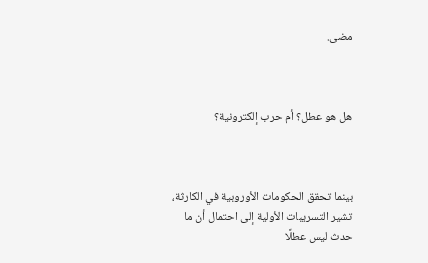مضى.



هل هو عطل؟ أم حرب إلكترونية؟



بينما تحقق الحكومات الأوروبية في الكارثة، تشير التسريبات الأولية إلى احتمال أن ما حدث ليس عطلًا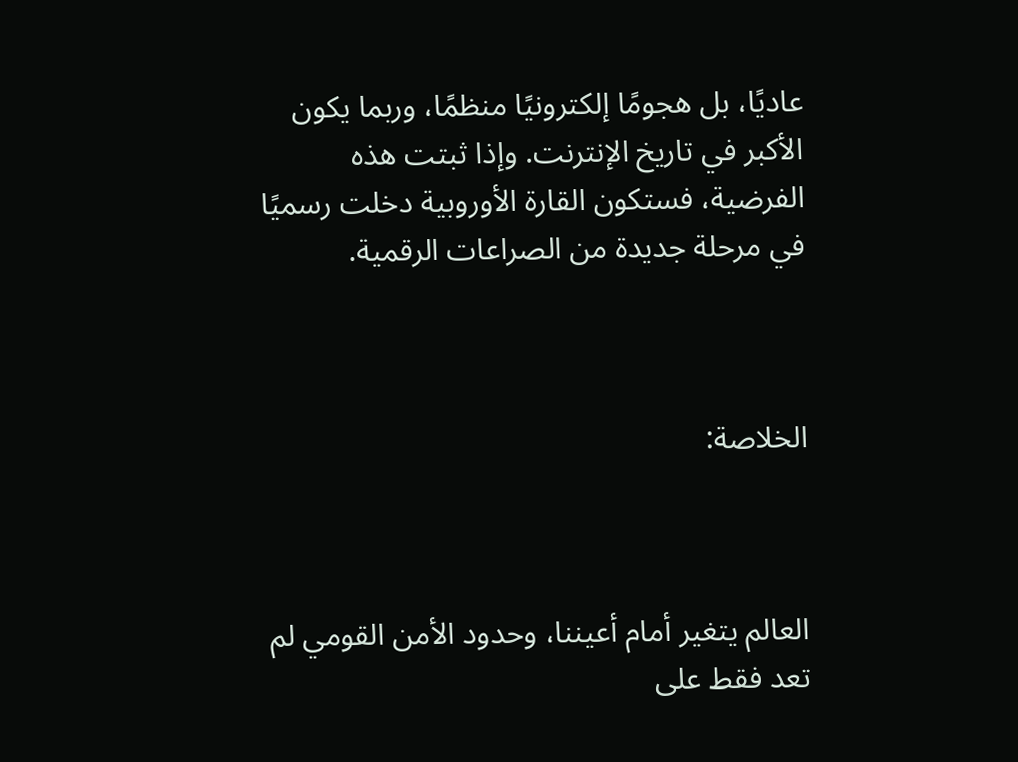عاديًا، بل هجومًا إلكترونيًا منظمًا، وربما يكون الأكبر في تاريخ الإنترنت. وإذا ثبتت هذه الفرضية، فستكون القارة الأوروبية دخلت رسميًا في مرحلة جديدة من الصراعات الرقمية.



الخلاصة:



العالم يتغير أمام أعيننا، وحدود الأمن القومي لم تعد فقط على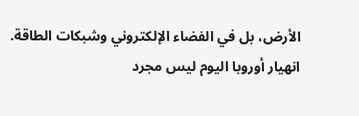الأرض، بل في الفضاء الإلكتروني وشبكات الطاقة. انهيار أوروبا اليوم ليس مجرد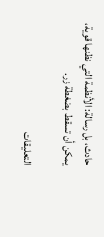حادث، بل رسالة: الأنظمة التي نظنها قوية، يمكن أن تسقط بضغطة زر.

التعليقات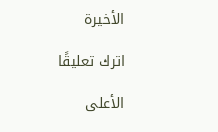الأخيرة

اترك تعليقًا

الأعلى